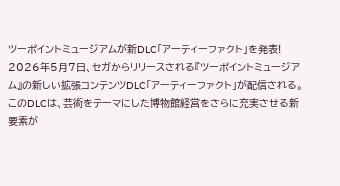ツーポイントミュージアムが新DLC「アーティーファクト」を発表!
2026年5月7日、セガからリリースされる『ツーポイントミュージアム』の新しい拡張コンテンツDLC「アーティーファクト」が配信される。このDLCは、芸術をテーマにした博物館経営をさらに充実させる新要素が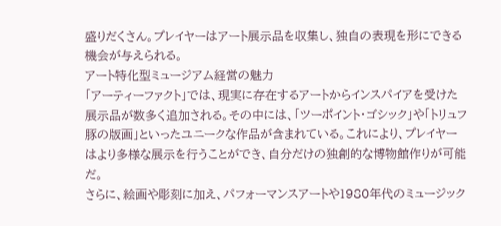盛りだくさん。プレイヤーはアート展示品を収集し、独自の表現を形にできる機会が与えられる。
アート特化型ミュージアム経営の魅力
「アーティーファクト」では、現実に存在するアートからインスパイアを受けた展示品が数多く追加される。その中には、「ツーポイント・ゴシック」や「トリュフ豚の版画」といったユニークな作品が含まれている。これにより、プレイヤーはより多様な展示を行うことができ、自分だけの独創的な博物館作りが可能だ。
さらに、絵画や彫刻に加え、パフォーマンスアートや1980年代のミュージック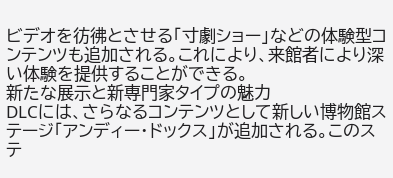ビデオを彷彿とさせる「寸劇ショー」などの体験型コンテンツも追加される。これにより、来館者により深い体験を提供することができる。
新たな展示と新専門家タイプの魅力
DLCには、さらなるコンテンツとして新しい博物館ステージ「アンディー・ドックス」が追加される。このステ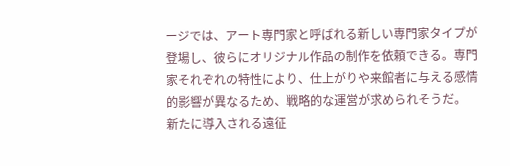ージでは、アート専門家と呼ばれる新しい専門家タイプが登場し、彼らにオリジナル作品の制作を依頼できる。専門家それぞれの特性により、仕上がりや来館者に与える感情的影響が異なるため、戦略的な運営が求められそうだ。
新たに導入される遠征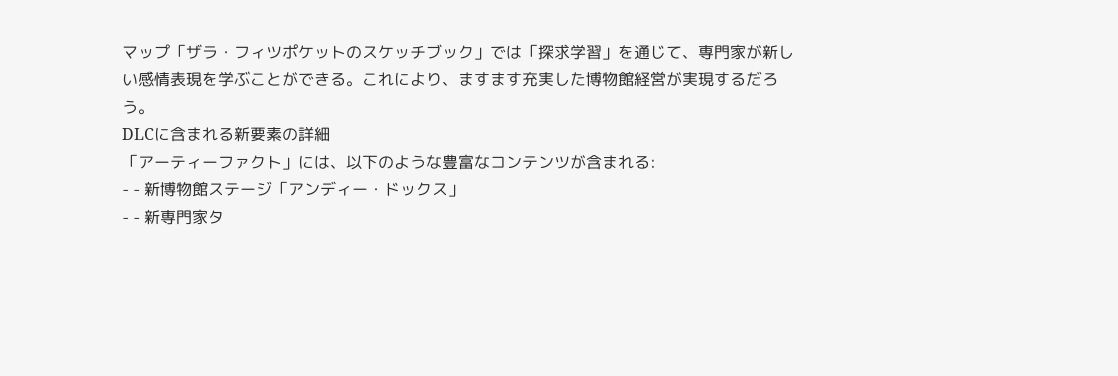マップ「ザラ・フィツポケットのスケッチブック」では「探求学習」を通じて、専門家が新しい感情表現を学ぶことができる。これにより、ますます充実した博物館経営が実現するだろう。
DLCに含まれる新要素の詳細
「アーティーファクト」には、以下のような豊富なコンテンツが含まれる:
- - 新博物館ステージ「アンディー・ドックス」
- - 新専門家タ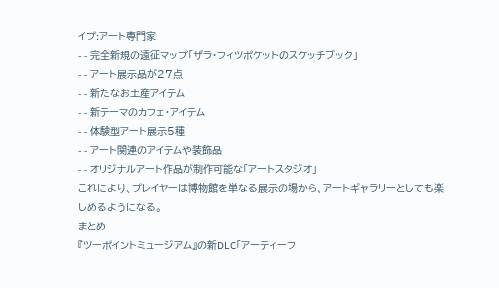イプ:アート専門家
- - 完全新規の遠征マップ「ザラ・フィツポケットのスケッチブック」
- - アート展示品が27点
- - 新たなお土産アイテム
- - 新テーマのカフェ・アイテム
- - 体験型アート展示5種
- - アート関連のアイテムや装飾品
- - オリジナルアート作品が制作可能な「アートスタジオ」
これにより、プレイヤーは博物館を単なる展示の場から、アートギャラリーとしても楽しめるようになる。
まとめ
『ツーポイントミュージアム』の新DLC「アーティーフ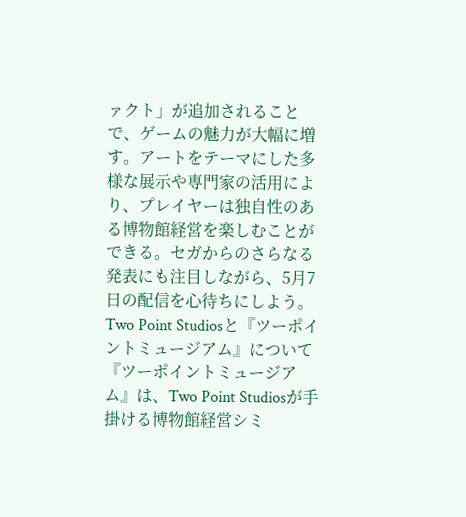ァクト」が追加されることで、ゲームの魅力が大幅に増す。アートをテーマにした多様な展示や専門家の活用により、プレイヤーは独自性のある博物館経営を楽しむことができる。セガからのさらなる発表にも注目しながら、5月7日の配信を心待ちにしよう。
Two Point Studiosと『ツーポイントミュージアム』について
『ツーポイントミュージアム』は、Two Point Studiosが手掛ける博物館経営シミ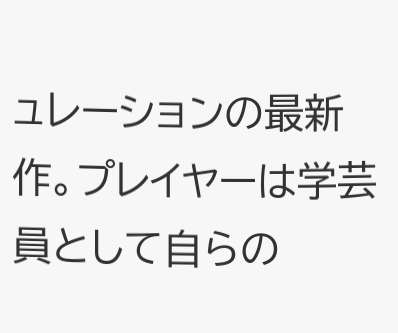ュレーションの最新作。プレイヤーは学芸員として自らの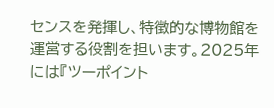センスを発揮し、特徴的な博物館を運営する役割を担います。2025年には『ツーポイント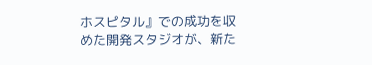ホスピタル』での成功を収めた開発スタジオが、新た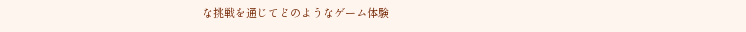な挑戦を通じてどのようなゲーム体験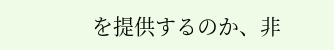を提供するのか、非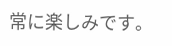常に楽しみです。